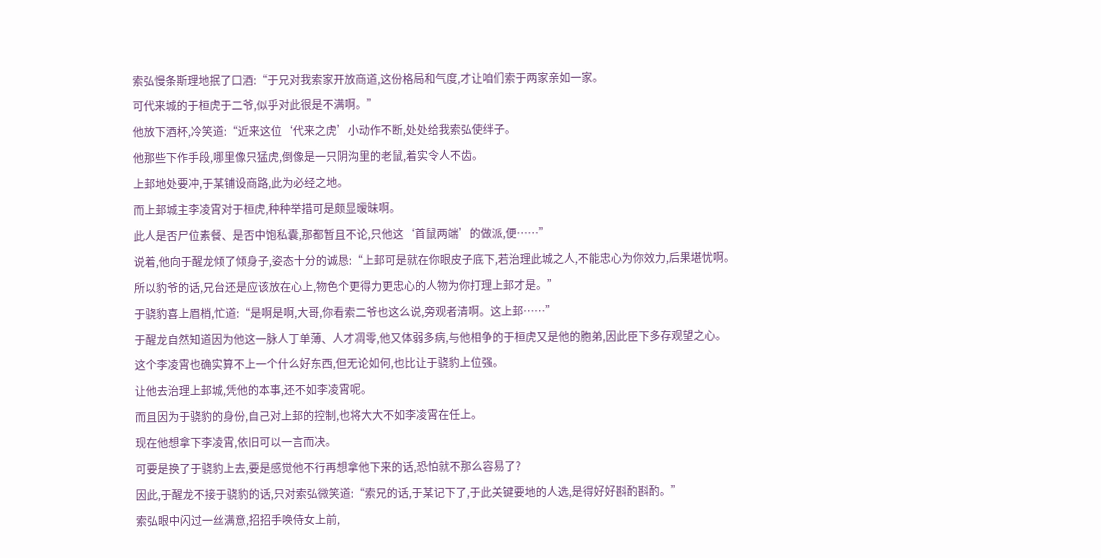索弘慢条斯理地抿了口酒:“于兄对我索家开放商道,这份格局和气度,才让咱们索于两家亲如一家。
可代来城的于桓虎于二爷,似乎对此很是不满啊。”
他放下酒杯,冷笑道:“近来这位‘代来之虎’小动作不断,处处给我索弘使绊子。
他那些下作手段,哪里像只猛虎,倒像是一只阴沟里的老鼠,着实令人不齿。
上邽地处要冲,于某铺设商路,此为必经之地。
而上邽城主李凌霄对于桓虎,种种举措可是颇显暧昧啊。
此人是否尸位素餐、是否中饱私囊,那都暂且不论,只他这‘首鼠两端’的做派,便……”
说着,他向于醒龙倾了倾身子,姿态十分的诚恳:“上邽可是就在你眼皮子底下,若治理此城之人,不能忠心为你效力,后果堪忧啊。
所以豹爷的话,兄台还是应该放在心上,物色个更得力更忠心的人物为你打理上邽才是。”
于骁豹喜上眉梢,忙道:“是啊是啊,大哥,你看索二爷也这么说,旁观者清啊。这上邽……”
于醒龙自然知道因为他这一脉人丁单薄、人才凋零,他又体弱多病,与他相争的于桓虎又是他的胞弟,因此臣下多存观望之心。
这个李凌霄也确实算不上一个什么好东西,但无论如何,也比让于骁豹上位强。
让他去治理上邽城,凭他的本事,还不如李凌霄呢。
而且因为于骁豹的身份,自己对上邽的控制,也将大大不如李凌霄在任上。
现在他想拿下李凌霄,依旧可以一言而决。
可要是换了于骁豹上去,要是感觉他不行再想拿他下来的话,恐怕就不那么容易了?
因此,于醒龙不接于骁豹的话,只对索弘微笑道:“索兄的话,于某记下了,于此关键要地的人选,是得好好斟酌斟酌。”
索弘眼中闪过一丝满意,招招手唤侍女上前,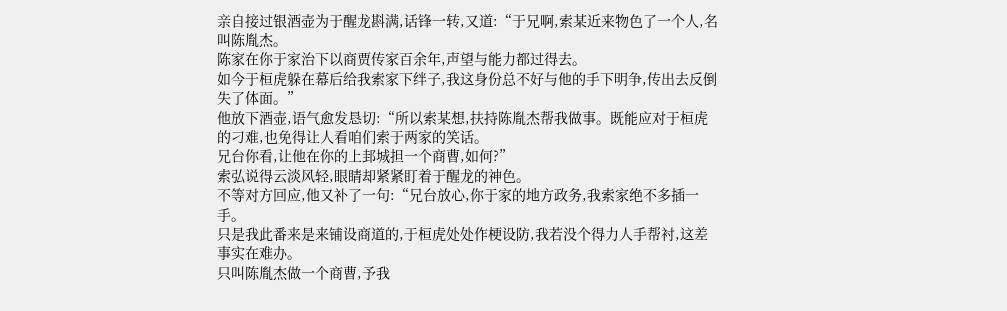亲自接过银酒壶为于醒龙斟满,话锋一转,又道:“于兄啊,索某近来物色了一个人,名叫陈胤杰。
陈家在你于家治下以商贾传家百余年,声望与能力都过得去。
如今于桓虎躲在幕后给我索家下绊子,我这身份总不好与他的手下明争,传出去反倒失了体面。”
他放下酒壶,语气愈发恳切:“所以索某想,扶持陈胤杰帮我做事。既能应对于桓虎的刁难,也免得让人看咱们索于两家的笑话。
兄台你看,让他在你的上邽城担一个商曹,如何?”
索弘说得云淡风轻,眼睛却紧紧盯着于醒龙的神色。
不等对方回应,他又补了一句:“兄台放心,你于家的地方政务,我索家绝不多插一手。
只是我此番来是来铺设商道的,于桓虎处处作梗设防,我若没个得力人手帮衬,这差事实在难办。
只叫陈胤杰做一个商曹,予我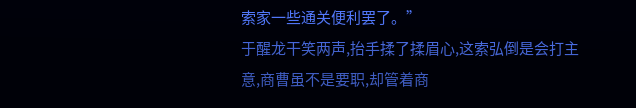索家一些通关便利罢了。”
于醒龙干笑两声,抬手揉了揉眉心,这索弘倒是会打主意,商曹虽不是要职,却管着商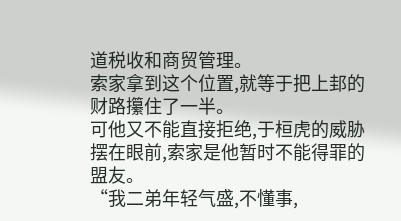道税收和商贸管理。
索家拿到这个位置,就等于把上邽的财路攥住了一半。
可他又不能直接拒绝,于桓虎的威胁摆在眼前,索家是他暂时不能得罪的盟友。
“我二弟年轻气盛,不懂事,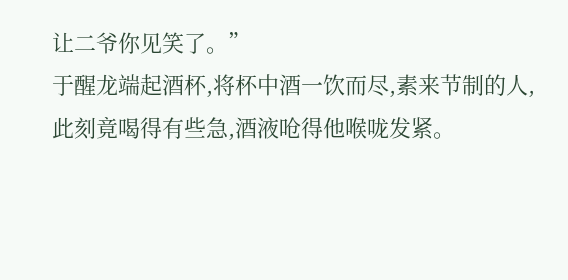让二爷你见笑了。”
于醒龙端起酒杯,将杯中酒一饮而尽,素来节制的人,此刻竟喝得有些急,酒液呛得他喉咙发紧。